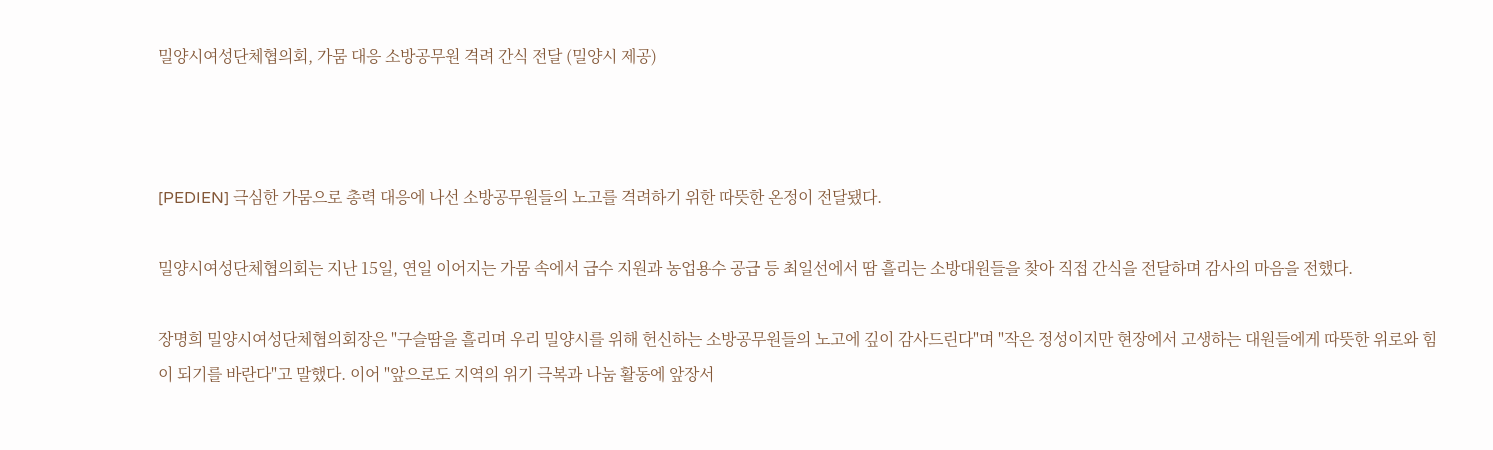밀양시여성단체협의회, 가뭄 대응 소방공무원 격려 간식 전달 (밀양시 제공)



[PEDIEN] 극심한 가뭄으로 총력 대응에 나선 소방공무원들의 노고를 격려하기 위한 따뜻한 온정이 전달됐다.

밀양시여성단체협의회는 지난 15일, 연일 이어지는 가뭄 속에서 급수 지원과 농업용수 공급 등 최일선에서 땀 흘리는 소방대원들을 찾아 직접 간식을 전달하며 감사의 마음을 전했다.

장명희 밀양시여성단체협의회장은 "구슬땀을 흘리며 우리 밀양시를 위해 헌신하는 소방공무원들의 노고에 깊이 감사드린다"며 "작은 정성이지만 현장에서 고생하는 대원들에게 따뜻한 위로와 힘이 되기를 바란다"고 말했다. 이어 "앞으로도 지역의 위기 극복과 나눔 활동에 앞장서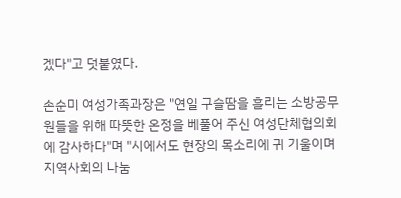겠다"고 덧붙였다.

손순미 여성가족과장은 "연일 구슬땀을 흘리는 소방공무원들을 위해 따뜻한 온정을 베풀어 주신 여성단체협의회에 감사하다"며 "시에서도 현장의 목소리에 귀 기울이며 지역사회의 나눔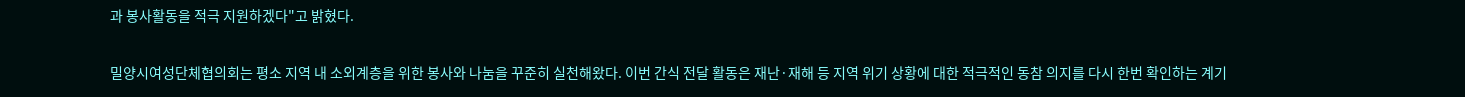과 봉사활동을 적극 지원하겠다"고 밝혔다.

밀양시여성단체협의회는 평소 지역 내 소외계층을 위한 봉사와 나눔을 꾸준히 실천해왔다. 이번 간식 전달 활동은 재난·재해 등 지역 위기 상황에 대한 적극적인 동참 의지를 다시 한번 확인하는 계기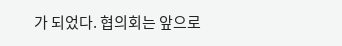가 되었다. 협의회는 앞으로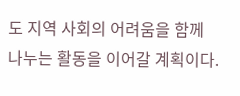도 지역 사회의 어려움을 함께 나누는 활동을 이어갈 계획이다.